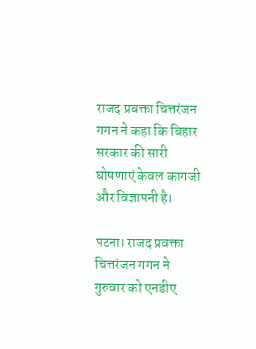राजद प्रवक्ता चित्तरंजन गगन ने कहा कि बिहार सरकार की सारी घोषणाएं केवल कागजी और विज्ञापनी है।

पटना। राजद प्रवक्ता चित्तरंजन गगन ने गुरुवार को एनडीए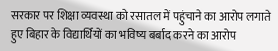सरकार पर शिक्षा व्यवस्था को रसातल में पहुंचाने का आरोप लगाते हुए बिहार के विद्यार्थियों का भविष्य बर्बाद करने का आरोप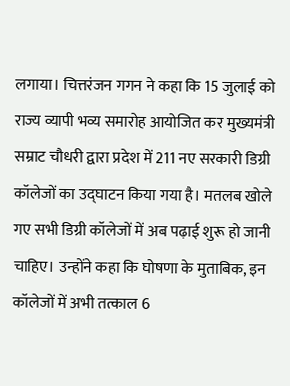लगाया। चित्तरंजन गगन ने कहा कि 15 जुलाई को राज्य व्यापी भव्य समारोह आयोजित कर मुख्यमंत्री सम्राट चौधरी द्वारा प्रदेश में 211 नए सरकारी डिग्री कॉलेजों का उद्घाटन किया गया है। मतलब खोले गए सभी डिग्री कॉलेजों में अब पढ़ाई शुरू हो जानी चाहिए। उन्होंने कहा कि घोषणा के मुताबिक, इन कॉलेजों में अभी तत्काल 6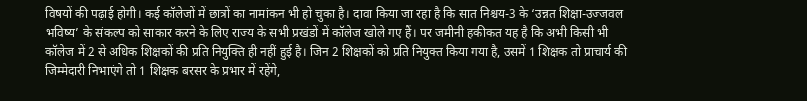विषयों की पढ़ाई होगी। कई कॉलेजों में छात्रों का नामांकन भी हो चुका है। दावा किया जा रहा है कि सात निश्चय-3 के ‘उन्नत शिक्षा-उज्जवल भविष्य’ के संकल्प को साकार करने के लिए राज्य के सभी प्रखंडों में कॉलेज खोले गए हैं। पर जमीनी हकीकत यह है कि अभी किसी भी कॉलेज में 2 से अधिक शिक्षकों की प्रति नियुक्ति ही नहीं हुई है। जिन 2 शिक्षकों को प्रति नियुक्त किया गया है, उसमें 1 शिक्षक तो प्राचार्य की जिम्मेदारी निभाएंगे तो 1 शिक्षक बरसर के प्रभार में रहेंगे,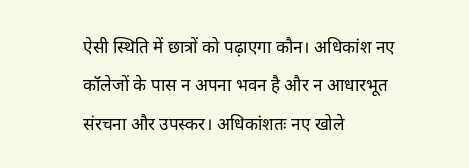ऐसी स्थिति में छात्रों को पढ़ाएगा कौन। अधिकांश नए कॉलेजों के पास न अपना भवन है और न आधारभूत संरचना और उपस्कर। अधिकांशतः नए खोले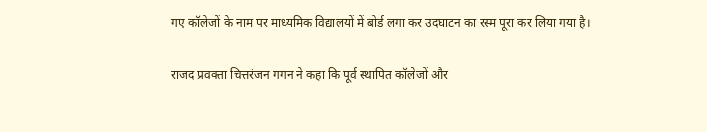गए कॉलेजों के नाम पर माध्यमिक विद्यालयों में बोर्ड लगा कर उदघाटन का रस्म पूरा कर लिया गया है।

राजद प्रवक्ता चित्तरंजन गगन ने कहा कि पूर्व स्थापित कॉलेजों और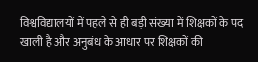विश्वविद्यालयों में पहले से ही बड़ी संख्या में शिक्षकों के पद खाली है और अनुबंध के आधार पर शिक्षकों की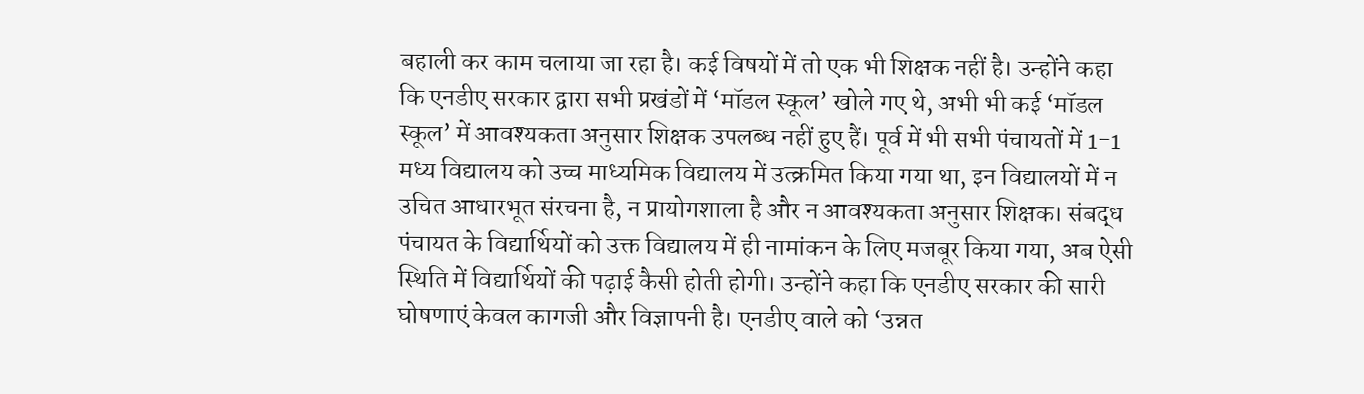बहाली कर काम चलाया जा रहा है। कई विषयों में तो एक भी शिक्षक नहीं है। उन्होंने कहा कि एनडीए सरकार द्वारा सभी प्रखंडों में ‘मॉडल स्कूल’ खोले गए थे, अभी भी कई ‘मॉडल स्कूल’ में आवश्यकता अनुसार शिक्षक उपलब्ध नहीं हुए हैं। पूर्व में भी सभी पंचायतों में 1-1 मध्य विद्यालय को उच्च माध्यमिक विद्यालय में उत्क्रमित किया गया था, इन विद्यालयों में न उचित आधारभूत संरचना है, न प्रायोगशाला है और न आवश्यकता अनुसार शिक्षक। संबद्ध पंचायत के विद्यार्थियों को उक्त विद्यालय में ही नामांकन के लिए मजबूर किया गया, अब ऐसी स्थिति में विद्यार्थियों की पढ़ाई कैसी होती होगी। उन्होंने कहा कि एनडीए सरकार की सारी घोषणाएं केवल कागजी और विज्ञापनी है। एनडीए वाले को ‘उन्नत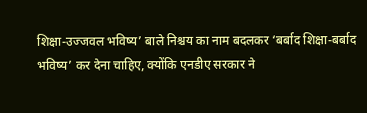शिक्षा-उज्जवल भविष्य’ बाले निश्चय का नाम बदलकर ‘बर्बाद शिक्षा-बर्बाद भविष्य’ कर देना चाहिए, क्योंकि एनडीए सरकार ने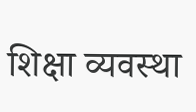शिक्षा व्यवस्था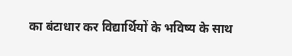का बंटाधार कर विद्यार्थियों के भविष्य के साथ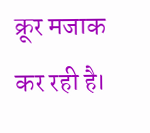क्रूर मजाक कर रही है।